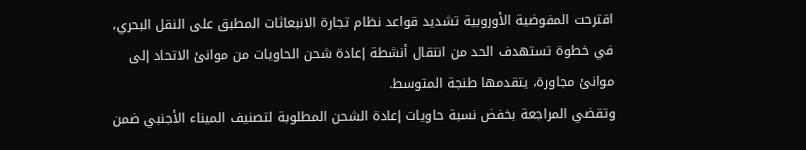اقترحت المفوضية الأوروبية تشديد قواعد نظام تجارة الانبعاثات المطبق على النقل البحري، في خطوة تستهدف الحد من انتقال أنشطة إعادة شحن الحاويات من موانئ الاتحاد إلى موانئ مجاورة، يتقدمها طنجة المتوسط.
وتقضي المراجعة بخفض نسبة حاويات إعادة الشحن المطلوبة لتصنيف الميناء الأجنبي ضمن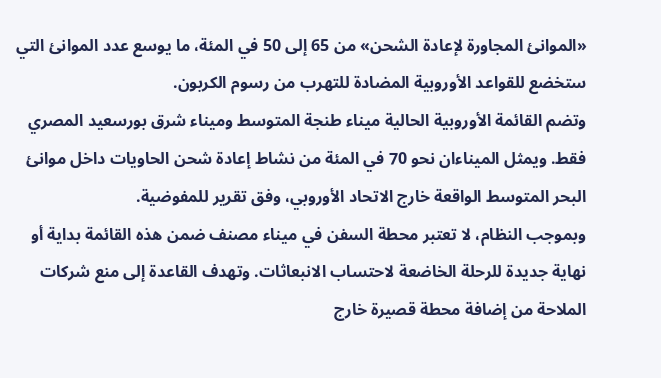«الموانئ المجاورة لإعادة الشحن» من 65 إلى 50 في المئة، ما يوسع عدد الموانئ التي ستخضع للقواعد الأوروبية المضادة للتهرب من رسوم الكربون.
وتضم القائمة الأوروبية الحالية ميناء طنجة المتوسط وميناء شرق بورسعيد المصري فقط. ويمثل الميناءان نحو 70 في المئة من نشاط إعادة شحن الحاويات داخل موانئ البحر المتوسط الواقعة خارج الاتحاد الأوروبي، وفق تقرير للمفوضية.
وبموجب النظام، لا تعتبر محطة السفن في ميناء مصنف ضمن هذه القائمة بداية أو نهاية جديدة للرحلة الخاضعة لاحتساب الانبعاثات. وتهدف القاعدة إلى منع شركات الملاحة من إضافة محطة قصيرة خارج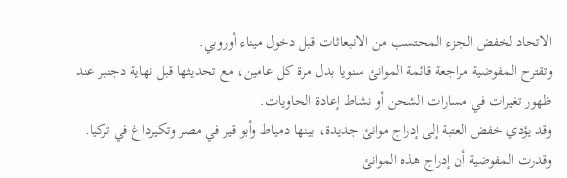الاتحاد لخفض الجزء المحتسب من الانبعاثات قبل دخول ميناء أوروبي.
وتقترح المفوضية مراجعة قائمة الموانئ سنويا بدل مرة كل عامين، مع تحديثها قبل نهاية دجنبر عند ظهور تغيرات في مسارات الشحن أو نشاط إعادة الحاويات.
وقد يؤدي خفض العتبة إلى إدراج موانئ جديدة، بينها دمياط وأبو قير في مصر وتكيرداغ في تركيا. وقدرت المفوضية أن إدراج هذه الموانئ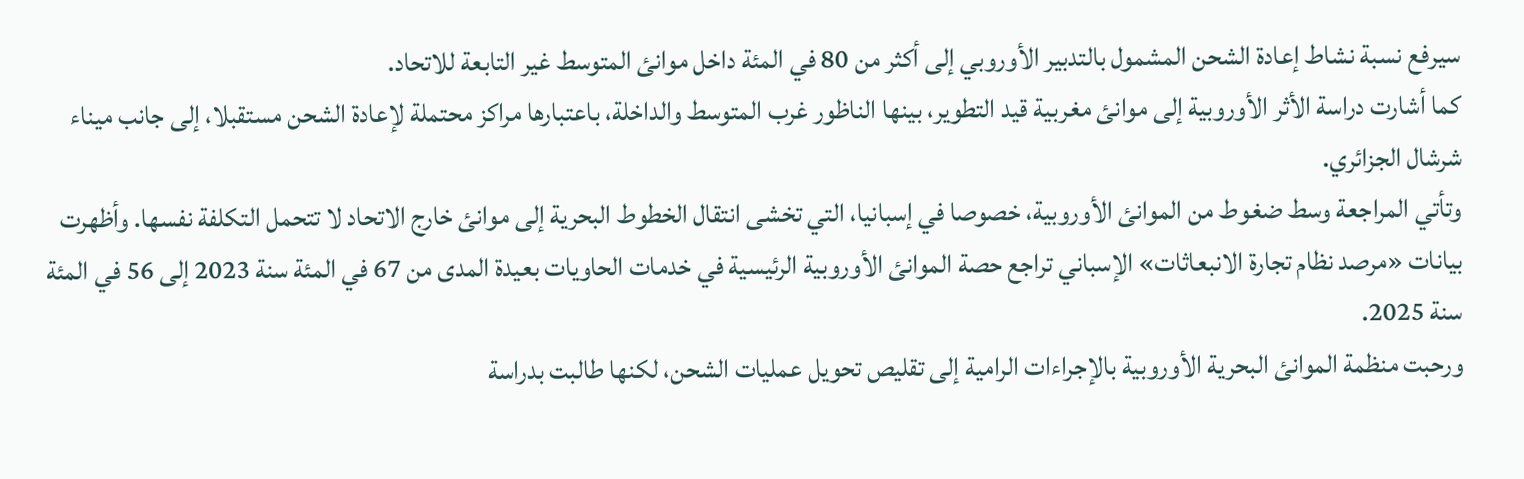سيرفع نسبة نشاط إعادة الشحن المشمول بالتدبير الأوروبي إلى أكثر من 80 في المئة داخل موانئ المتوسط غير التابعة للاتحاد.
كما أشارت دراسة الأثر الأوروبية إلى موانئ مغربية قيد التطوير، بينها الناظور غرب المتوسط والداخلة، باعتبارها مراكز محتملة لإعادة الشحن مستقبلا، إلى جانب ميناء شرشال الجزائري.
وتأتي المراجعة وسط ضغوط من الموانئ الأوروبية، خصوصا في إسبانيا، التي تخشى انتقال الخطوط البحرية إلى موانئ خارج الاتحاد لا تتحمل التكلفة نفسها. وأظهرت بيانات «مرصد نظام تجارة الانبعاثات» الإسباني تراجع حصة الموانئ الأوروبية الرئيسية في خدمات الحاويات بعيدة المدى من 67 في المئة سنة 2023 إلى 56 في المئة سنة 2025.
ورحبت منظمة الموانئ البحرية الأوروبية بالإجراءات الرامية إلى تقليص تحويل عمليات الشحن، لكنها طالبت بدراسة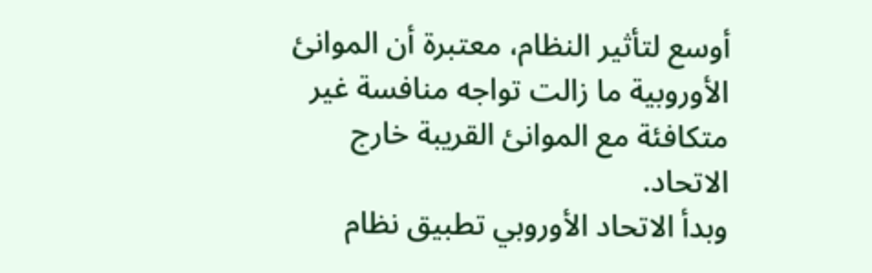أوسع لتأثير النظام، معتبرة أن الموانئ الأوروبية ما زالت تواجه منافسة غير متكافئة مع الموانئ القريبة خارج الاتحاد.
وبدأ الاتحاد الأوروبي تطبيق نظام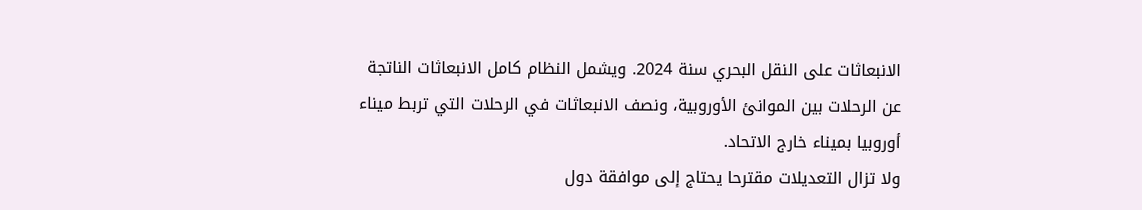الانبعاثات على النقل البحري سنة 2024. ويشمل النظام كامل الانبعاثات الناتجة عن الرحلات بين الموانئ الأوروبية، ونصف الانبعاثات في الرحلات التي تربط ميناء أوروبيا بميناء خارج الاتحاد.
ولا تزال التعديلات مقترحا يحتاج إلى موافقة دول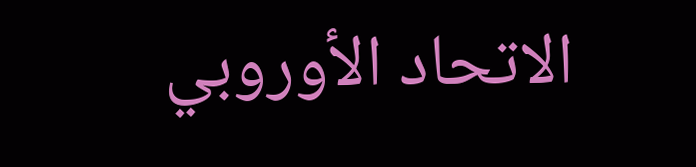الاتحاد الأوروبي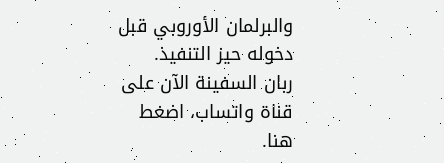والبرلمان الأوروبي قبل دخوله حيز التنفيذ.
ربان السفينة الآن على قناة واتساب، اضغط هنا.